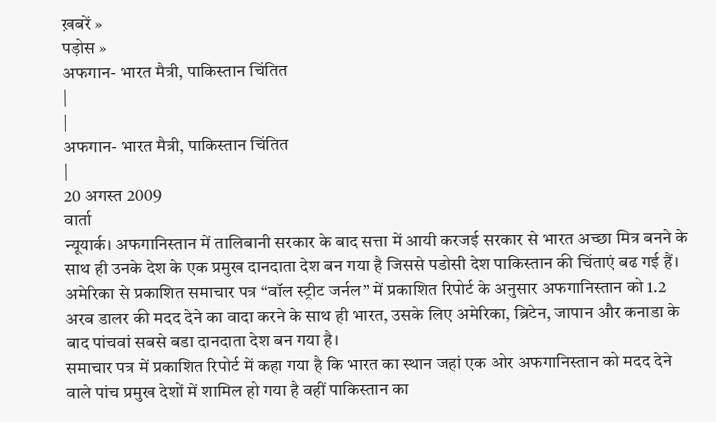ख़बरें »
पड़ोस »
अफगान- भारत मैत्री, पाकिस्तान चिंतित
|
|
अफगान- भारत मैत्री, पाकिस्तान चिंतित
|
20 अगस्त 2009
वार्ता
न्यूयार्क। अफगानिस्तान में तालिबानी सरकार के बाद सत्ता में आयी करजई सरकार से भारत अच्छा मित्र बनने के साथ ही उनके देश के एक प्रमुख दानदाता देश बन गया है जिससे पडोसी देश पाकिस्तान की चिंताएं बढ गई हैं।
अमेरिका से प्रकाशित समाचार पत्र “वॉल स्ट्रीट जर्नल” में प्रकाशित रिपोर्ट के अनुसार अफगानिस्तान को 1.2 अरब डालर की मदद देने का वादा करने के साथ ही भारत, उसके लिए अमेरिका, ब्रिटेन, जापान और कनाडा के बाद पांचवां सबसे बडा दानदाता देश बन गया है।
समाचार पत्र में प्रकाशित रिपोर्ट में कहा गया है कि भारत का स्थान जहां एक ओर अफगानिस्तान को मदद देने वाले पांच प्रमुख देशों में शामिल हो गया है वहीं पाकिस्तान का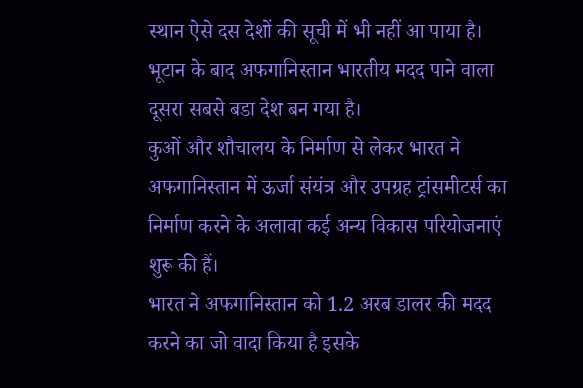स्थान ऐसे दस देशों की सूची में भी नहीं आ पाया है। भूटान के बाद अफगानिस्तान भारतीय मदद पाने वाला दूसरा सबसे बडा देश बन गया है।
कुओं और शौचालय के निर्माण से लेकर भारत ने अफगानिस्तान में ऊर्जा संयंत्र और उपग्रह ट्रांसमीटर्स का निर्माण करने के अलावा कई अन्य विकास परियोजनाएं शुरू की हैं।
भारत ने अफगानिस्तान को 1.2 अरब डालर की मदद करने का जो वादा किया है इसके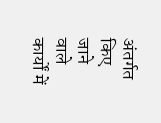अंतर्गत किए जाने वाले कार्यों में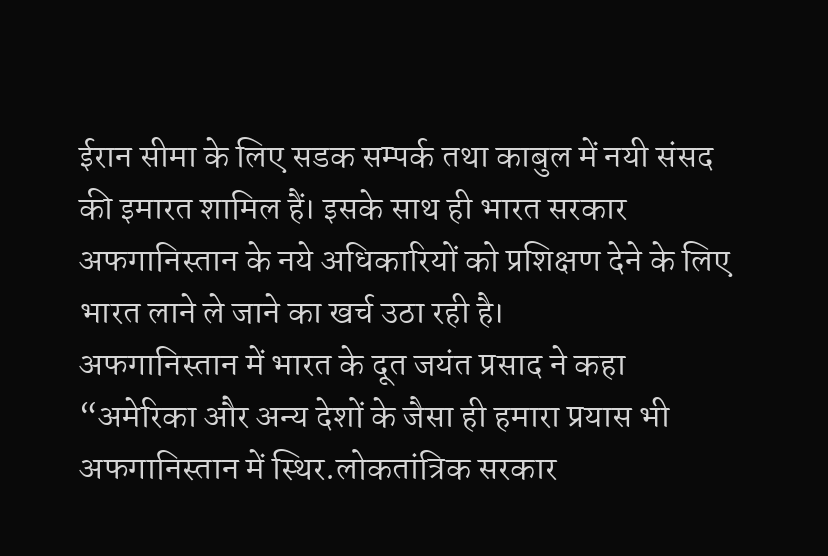ईरान सीमा के लिए सडक सम्पर्क तथा काबुल में नयी संसद की इमारत शामिल हैं। इसके साथ ही भारत सरकार अफगानिस्तान के नये अधिकारियों को प्रशिक्षण देने के लिए भारत लाने ले जाने का खर्च उठा रही है।
अफगानिस्तान में भारत के दूत जयंत प्रसाद ने कहा “अमेरिका और अन्य देशों के जैसा ही हमारा प्रयास भी अफगानिस्तान में स्थिर.लोकतांत्रिक सरकार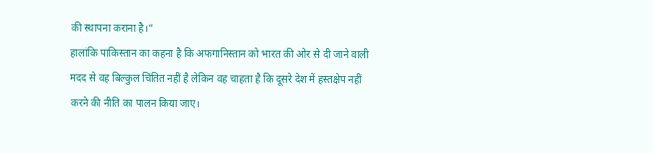की स्थापना कराना है।”
हालांकि पाकिस्तान का कहना है कि अफगानिस्तान को भारत की ओर से दी जाने वाली मदद से वह बिल्कुल चिंतित नहीं है लेकिन वह चाहता है कि दूसरे देश में हस्तक्षेप नहीं करने की नीति का पालन किया जाए।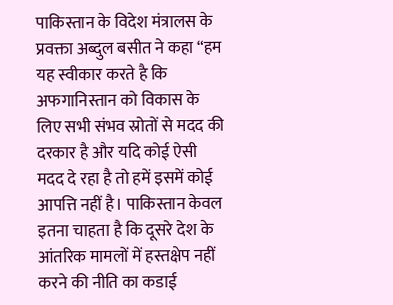पाकिस्तान के विदेश मंत्रालस के प्रवक्ता अब्दुल बसीत ने कहा “हम यह स्वीकार करते है कि अफगानिस्तान को विकास के लिए सभी संभव स्रोतों से मदद की दरकार है और यदि कोई ऐसी मदद दे रहा है तो हमें इसमें कोई आपत्ति नहीं है। पाकिस्तान केवल इतना चाहता है कि दूसरे देश के आंतरिक मामलों में हस्तक्षेप नहीं करने की नीति का कडाई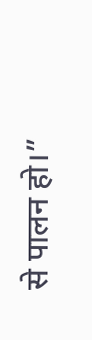से पालन हो।”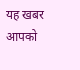यह खबर आपको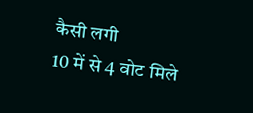कैसी लगी
10 में से 4 वोट मिले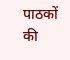पाठकों की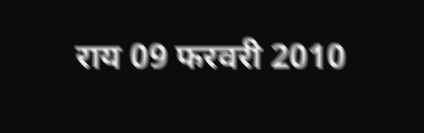राय 09 फरवरी 2010